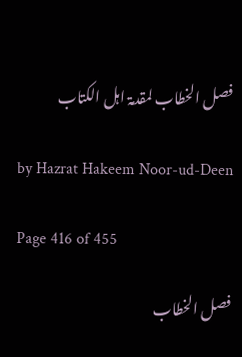فصل الخطاب لمقدمۃ اہل الکتاب

by Hazrat Hakeem Noor-ud-Deen

Page 416 of 455

فصل الخطاب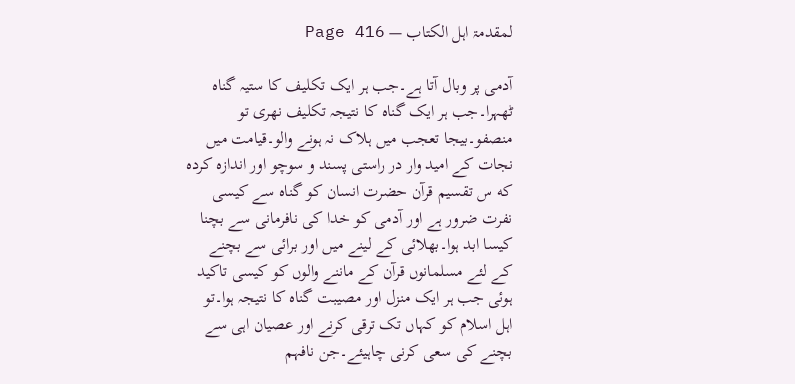لمقدمۃ اہل الکتاب — Page 416

آدمی پر وبال آتا ہے۔جب ہر ایک تکلیف کا ستیہ گناہ ٹھہرا۔جب ہر ایک گناہ کا نتیجہ تکلیف نهری تو منصفو۔بیجا تعجب میں ہلاک نہ ہونے والو۔قیامت میں نجات کے امید وار در راستی پسند و سوچو اور اندازه کرده که س تقسیم قرآن حضرت انسان کو گناہ سے کیسی نفرت ضرور ہے اور آدمی کو خدا کی نافرمانی سے بچنا کیسا ابد ہوا۔بھلائی کے لینے میں اور برائی سے بچنے کے لئے مسلمانوں قرآن کے ماننے والوں کو کیسی تاکید ہوئی جب ہر ایک منزل اور مصیبت گناہ کا نتیجہ ہوا۔تو اہل اسلام کو کہاں تک ترقی کرنے اور عصیان اہی سے بچنے کی سعی کرنی چاہیئے۔جن نافہم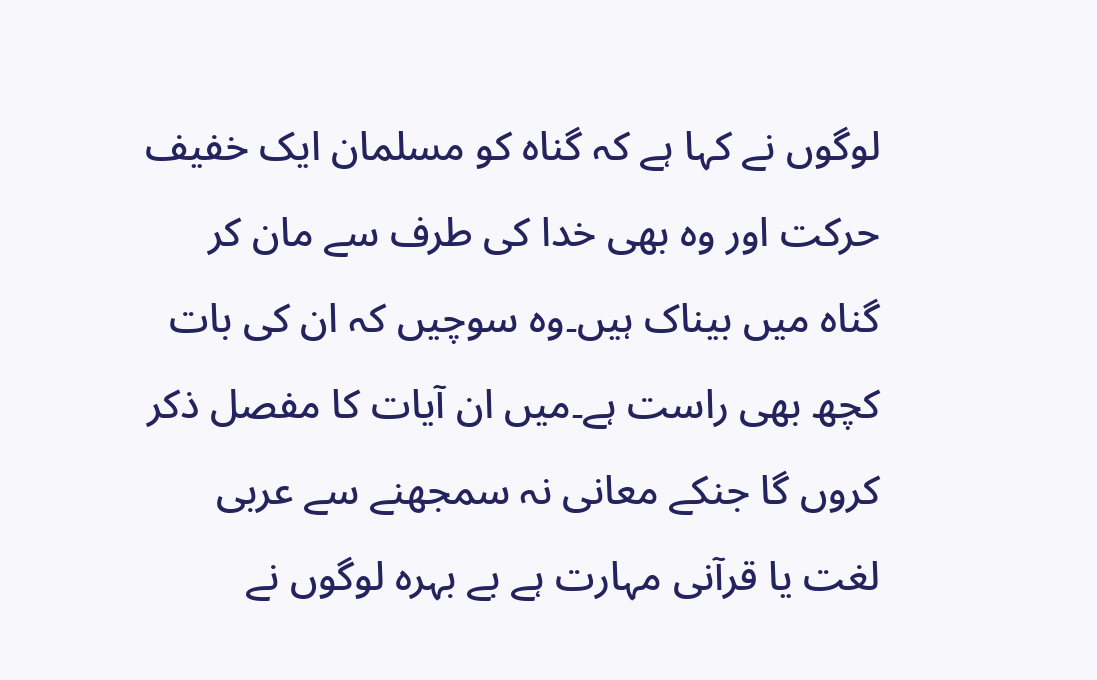لوگوں نے کہا ہے کہ گناہ کو مسلمان ایک خفیف حرکت اور وہ بھی خدا کی طرف سے مان کر گناہ میں بیناک ہیں۔وہ سوچیں کہ ان کی بات کچھ بھی راست ہے۔میں ان آیات کا مفصل ذکر کروں گا جنکے معانی نہ سمجھنے سے عربی لغت یا قرآنی مہارت ہے بے بہرہ لوگوں نے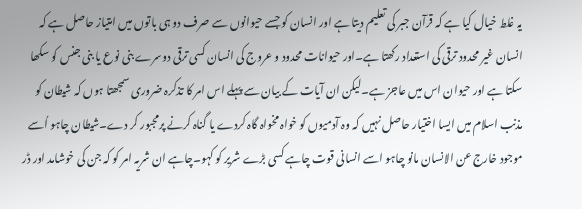یہ غلط خیال کیا ہے کہ قرآن جبر کی تعلیم دیتا ہے اور انسان کو جسے حیوانوں سے صرف دو ہی باتوں میں امتیاز حاصل ہے کہ انسان غیر محدود ترقی کی استعداد رکھتا ہے۔اور حیوانات محدود و عروج کی انسان کسی ترقی دوسرے بنی نوع یا بنی جنس کو سکھا سکتا ہے اور حیوان اس میں عاجز ہے۔لیکن ان آیات کے بیان سے پہلے اس امر کا تذکرہ ضروری سمجھتا ہوں کہ شیطان کو مذنب اسلام میں ایسا اختیار حاصل نہیں کہ وہ آدمیوں کو خواہ مخواہ گاہ کردے یا گناہ کرنے پرمجبور کر دے۔شیطان چاہو اُسے موجود خارج عن الانسان مانو چاہو اسے انسانی قوت چاہے کسی بڑے شریر کو کہو۔چاہے ان شریہ امر کو کہ جن کی خوشامد اور ڈر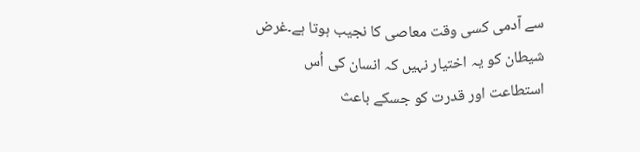سے آدمی کسی وقت معاصی کا نجیب ہوتا ہے۔غرض شیطان کو یہ اختیار نہیں کہ انسان کی اُس استطاعت اور قدرت کو جسکے باعث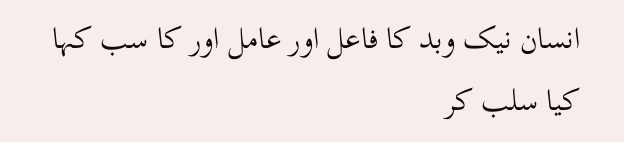انسان نیک وبد کا فاعل اور عامل اور کا سب کہا کیا سلب کر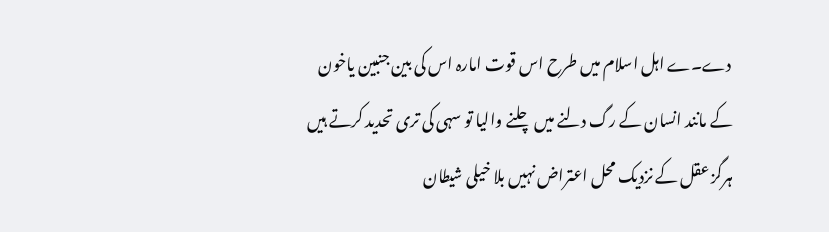دے۔ے اہل اسلام میں طرح اس قوت امارہ اس کی بین جنبین یاخون کے مانند انسان کے رگ دلنے میں چلنے والیا تو سہی کی تری تحدید کرتے ہیں ہرگز عقل کے نزدیک محل اعتراض نہیں بلا خیلی شیطان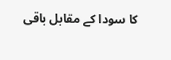کا سودا کے مقابل باقی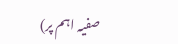صفیہ اہم پر)